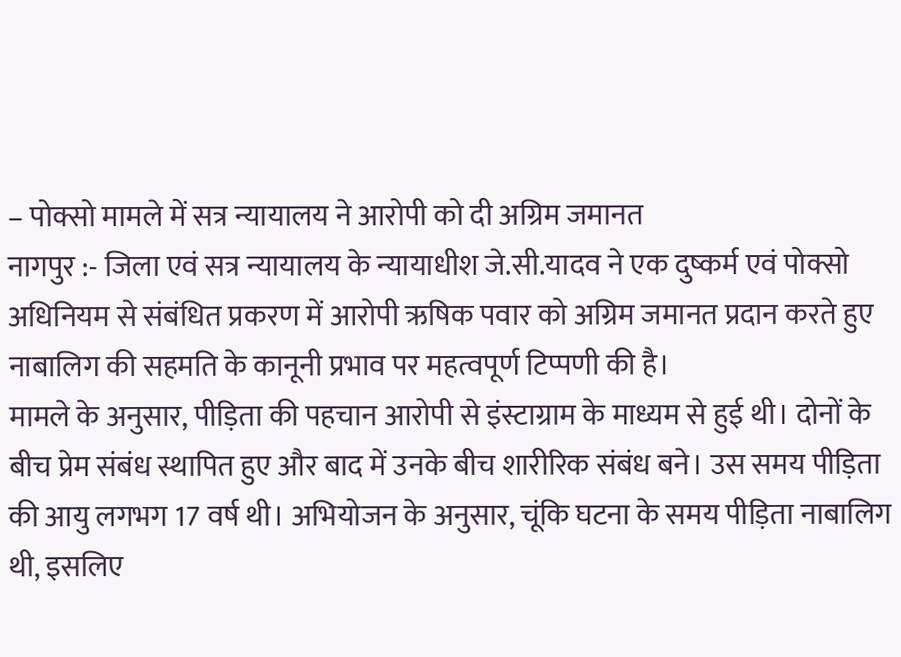– पोक्सो मामले में सत्र न्यायालय ने आरोपी को दी अग्रिम जमानत
नागपुर :- जिला एवं सत्र न्यायालय के न्यायाधीश जे.सी.यादव ने एक दुष्कर्म एवं पोक्सो अधिनियम से संबंधित प्रकरण में आरोपी ऋषिक पवार को अग्रिम जमानत प्रदान करते हुए नाबालिग की सहमति के कानूनी प्रभाव पर महत्वपूर्ण टिप्पणी की है।
मामले के अनुसार, पीड़िता की पहचान आरोपी से इंस्टाग्राम के माध्यम से हुई थी। दोनों के बीच प्रेम संबंध स्थापित हुए और बाद में उनके बीच शारीरिक संबंध बने। उस समय पीड़िता की आयु लगभग 17 वर्ष थी। अभियोजन के अनुसार, चूंकि घटना के समय पीड़िता नाबालिग थी, इसलिए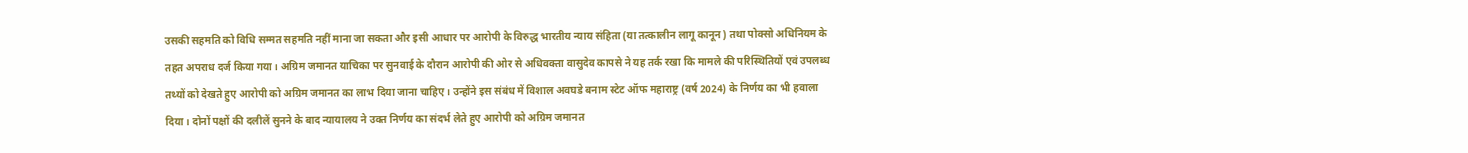उसकी सहमति को विधि सम्मत सहमति नहीं माना जा सकता और इसी आधार पर आरोपी के विरुद्ध भारतीय न्याय संहिता (या तत्कालीन लागू कानून) तथा पोक्सो अधिनियम के तहत अपराध दर्ज किया गया। अग्रिम जमानत याचिका पर सुनवाई के दौरान आरोपी की ओर से अधिवक्ता वासुदेव कापसे ने यह तर्क रखा कि मामले की परिस्थितियों एवं उपलब्ध तथ्यों को देखते हुए आरोपी को अग्रिम जमानत का लाभ दिया जाना चाहिए। उन्होंने इस संबंध में विशाल अवघडे बनाम स्टेट ऑफ महाराष्ट्र (वर्ष 2024) के निर्णय का भी हवाला दिया। दोनों पक्षों की दलीलें सुनने के बाद न्यायालय ने उक्त निर्णय का संदर्भ लेते हुए आरोपी को अग्रिम जमानत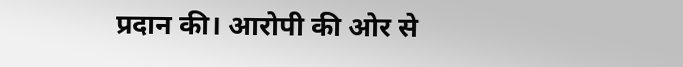प्रदान की। आरोपी की ओर से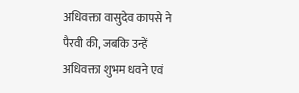अधिवक्ता वासुदेव कापसे ने पैरवी की, जबकि उन्हें अधिवक्ता शुभम धवने एवं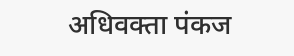अधिवक्ता पंकज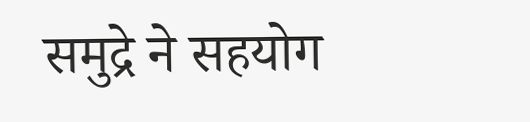समुद्रे ने सहयोग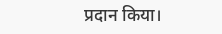प्रदान किया।